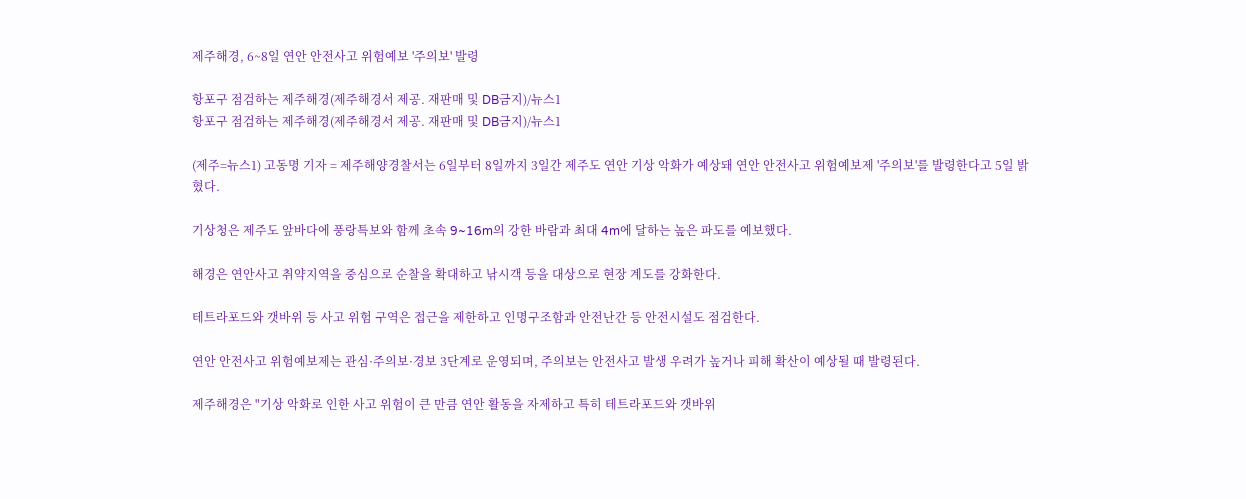제주해경, 6~8일 연안 안전사고 위험예보 '주의보' 발령

항포구 점검하는 제주해경(제주해경서 제공. 재판매 및 DB금지)/뉴스1
항포구 점검하는 제주해경(제주해경서 제공. 재판매 및 DB금지)/뉴스1

(제주=뉴스1) 고동명 기자 = 제주해양경찰서는 6일부터 8일까지 3일간 제주도 연안 기상 악화가 예상돼 연안 안전사고 위험예보제 '주의보'를 발령한다고 5일 밝혔다.

기상청은 제주도 앞바다에 풍랑특보와 함께 초속 9~16m의 강한 바람과 최대 4m에 달하는 높은 파도를 예보했다.

해경은 연안사고 취약지역을 중심으로 순찰을 확대하고 낚시객 등을 대상으로 현장 계도를 강화한다.

테트라포드와 갯바위 등 사고 위험 구역은 접근을 제한하고 인명구조함과 안전난간 등 안전시설도 점검한다.

연안 안전사고 위험예보제는 관심·주의보·경보 3단계로 운영되며, 주의보는 안전사고 발생 우려가 높거나 피해 확산이 예상될 때 발령된다.

제주해경은 "기상 악화로 인한 사고 위험이 큰 만큼 연안 활동을 자제하고 특히 테트라포드와 갯바위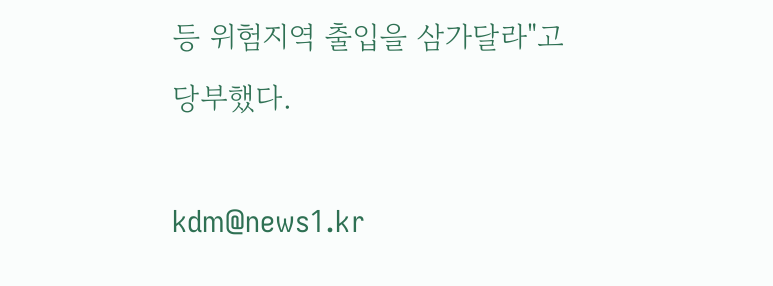등 위험지역 출입을 삼가달라"고 당부했다.

kdm@news1.kr